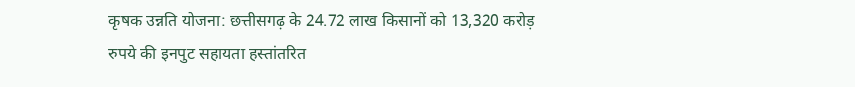कृषक उन्नति योजना: छत्तीसगढ़ के 24.72 लाख किसानों को 13,320 करोड़ रुपये की इनपुट सहायता हस्तांतरित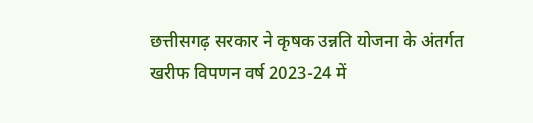छत्तीसगढ़ सरकार ने कृषक उन्नति योजना के अंतर्गत खरीफ विपणन वर्ष 2023-24 में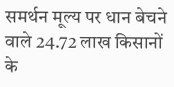समर्थन मूल्य पर धान बेचने वाले 24.72 लाख किसानों के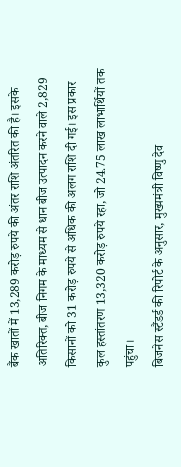बैंक खातों में 13,289 करोड़ रुपये की अंतर राशि अंतरित की है। इसके अतिरिक्त, बीज निगम के माध्यम से धान बीज उत्पादन करने वाले 2,829 किसानों को 31 करोड़ रुपये से अधिक की अलग राशि दी गई। इस प्रकार कुल हस्तांतरण 13,320 करोड़ रुपये रहा, जो 24.75 लाख लाभार्थियों तक पहुंचा।
बिजनेस स्टैंडर्ड की रिपोर्ट के अनुसार, मुख्यमंत्री विष्णु देव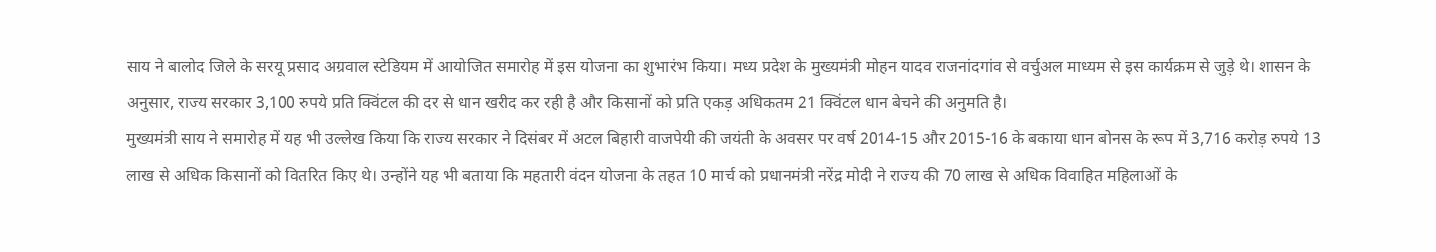साय ने बालोद जिले के सरयू प्रसाद अग्रवाल स्टेडियम में आयोजित समारोह में इस योजना का शुभारंभ किया। मध्य प्रदेश के मुख्यमंत्री मोहन यादव राजनांदगांव से वर्चुअल माध्यम से इस कार्यक्रम से जुड़े थे। शासन के अनुसार, राज्य सरकार 3,100 रुपये प्रति क्विंटल की दर से धान खरीद कर रही है और किसानों को प्रति एकड़ अधिकतम 21 क्विंटल धान बेचने की अनुमति है।
मुख्यमंत्री साय ने समारोह में यह भी उल्लेख किया कि राज्य सरकार ने दिसंबर में अटल बिहारी वाजपेयी की जयंती के अवसर पर वर्ष 2014-15 और 2015-16 के बकाया धान बोनस के रूप में 3,716 करोड़ रुपये 13 लाख से अधिक किसानों को वितरित किए थे। उन्होंने यह भी बताया कि महतारी वंदन योजना के तहत 10 मार्च को प्रधानमंत्री नरेंद्र मोदी ने राज्य की 70 लाख से अधिक विवाहित महिलाओं के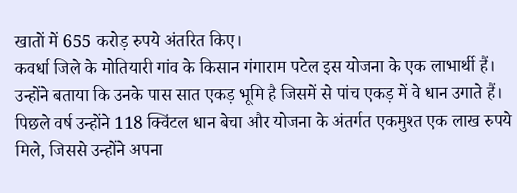खातों में 655 करोड़ रुपये अंतरित किए।
कवर्धा जिले के मोतियारी गांव के किसान गंगाराम पटेल इस योजना के एक लाभार्थी हैं। उन्होंने बताया कि उनके पास सात एकड़ भूमि है जिसमें से पांच एकड़ में वे धान उगाते हैं। पिछले वर्ष उन्होंने 118 क्विंटल धान बेचा और योजना के अंतर्गत एकमुश्त एक लाख रुपये मिले, जिससे उन्होंने अपना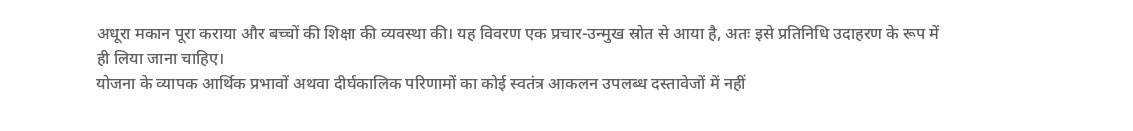अधूरा मकान पूरा कराया और बच्चों की शिक्षा की व्यवस्था की। यह विवरण एक प्रचार-उन्मुख स्रोत से आया है, अतः इसे प्रतिनिधि उदाहरण के रूप में ही लिया जाना चाहिए।
योजना के व्यापक आर्थिक प्रभावों अथवा दीर्घकालिक परिणामों का कोई स्वतंत्र आकलन उपलब्ध दस्तावेजों में नहीं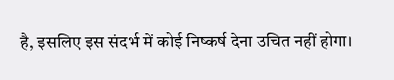है, इसलिए इस संदर्भ में कोई निष्कर्ष देना उचित नहीं होगा।